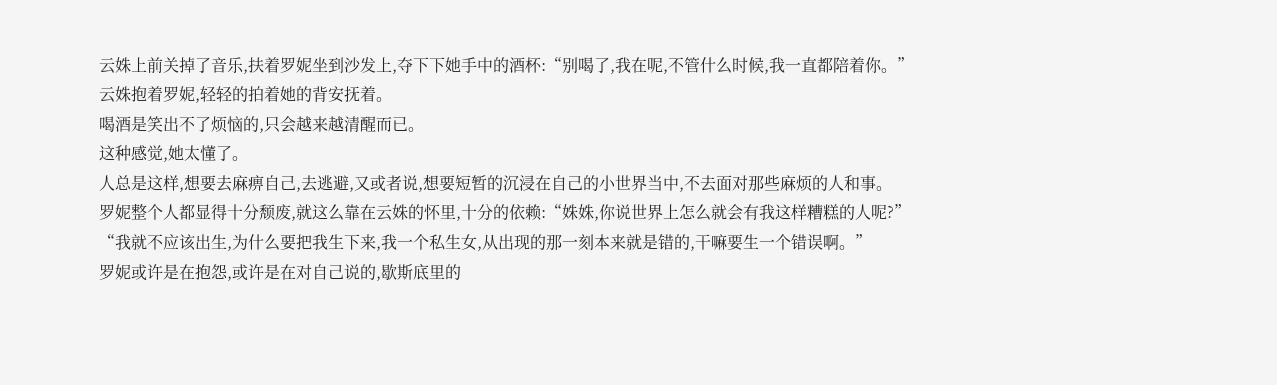云姝上前关掉了音乐,扶着罗妮坐到沙发上,夺下下她手中的酒杯:“别喝了,我在呢,不管什么时候,我一直都陪着你。”
云姝抱着罗妮,轻轻的拍着她的背安抚着。
喝酒是笑出不了烦恼的,只会越来越清醒而已。
这种感觉,她太懂了。
人总是这样,想要去麻痹自己,去逃避,又或者说,想要短暂的沉浸在自己的小世界当中,不去面对那些麻烦的人和事。
罗妮整个人都显得十分颓废,就这么靠在云姝的怀里,十分的依赖:“姝姝,你说世界上怎么就会有我这样糟糕的人呢?”
“我就不应该出生,为什么要把我生下来,我一个私生女,从出现的那一刻本来就是错的,干嘛要生一个错误啊。”
罗妮或许是在抱怨,或许是在对自己说的,歇斯底里的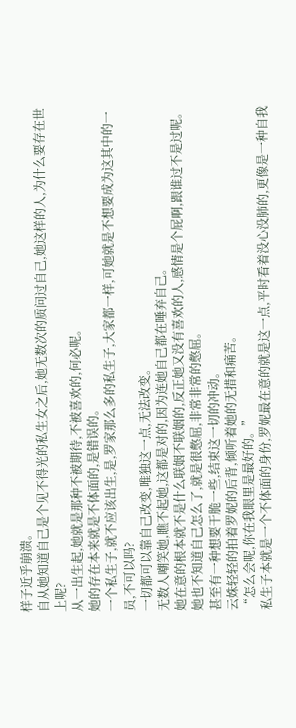样子近乎崩溃。
自从她知道自己是个见不得光的私生女之后,她无数次的质问过自己,她这样的人,为什么要存在世上呢?
从一出生起,她就是那种不被期待,不被喜欢的,何必呢。
她的存在本来就是不体面的,是错误的。
一个私生子,就不应该出生,是,罗家那么多的私生子,大家都一样,可她就是不想要成为这其中的一员,不可以吗?
一切都可以靠自己改变,唯独这一点,无法改变。
无数人嘲笑她,瞧不起她,这都是对的,因为连她自己都在唾弃自己。
她在意的根本就不是什么联姻不联姻的,反正她又没有喜欢的人,感情是个屁啊,跟谁过不是过呢。
她也不知道自己怎么了,就是很憋屈,非常非常的憋屈。
甚至有一种想要干脆一些,结束这一切的冲动。
云姝轻轻的拍着罗妮的后背,倾听着她的无措和痛苦。
“怎么会呢,你在我眼里是最好的。”
私生子本就是一个不体面的身份,罗妮最在意的就是这一点,平时看着没心没肺的,更像是一种自我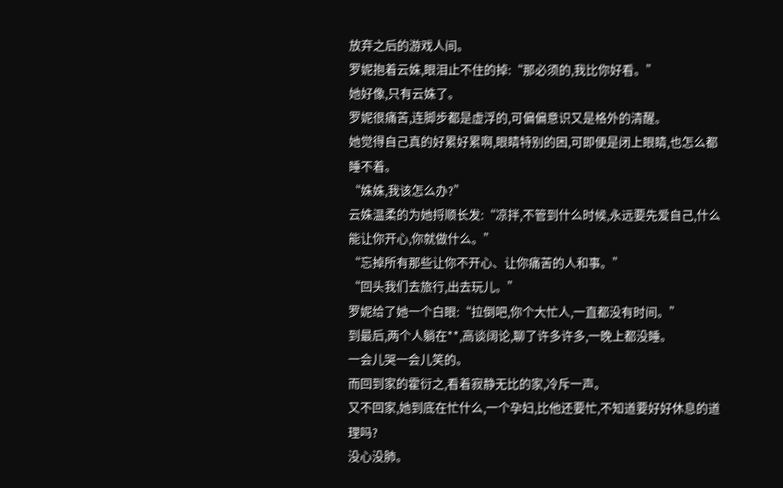放弃之后的游戏人间。
罗妮抱着云姝,眼泪止不住的掉:“那必须的,我比你好看。”
她好像,只有云姝了。
罗妮很痛苦,连脚步都是虚浮的,可偏偏意识又是格外的清醒。
她觉得自己真的好累好累啊,眼睛特别的困,可即便是闭上眼睛,也怎么都睡不着。
“姝姝,我该怎么办?”
云姝温柔的为她捋顺长发:“凉拌,不管到什么时候,永远要先爱自己,什么能让你开心,你就做什么。”
“忘掉所有那些让你不开心、让你痛苦的人和事。”
“回头我们去旅行,出去玩儿。”
罗妮给了她一个白眼:“拉倒吧,你个大忙人,一直都没有时间。”
到最后,两个人躺在**,高谈阔论,聊了许多许多,一晚上都没睡。
一会儿哭一会儿笑的。
而回到家的霍衍之,看着寂静无比的家,冷斥一声。
又不回家,她到底在忙什么,一个孕妇,比他还要忙,不知道要好好休息的道理吗?
没心没肺。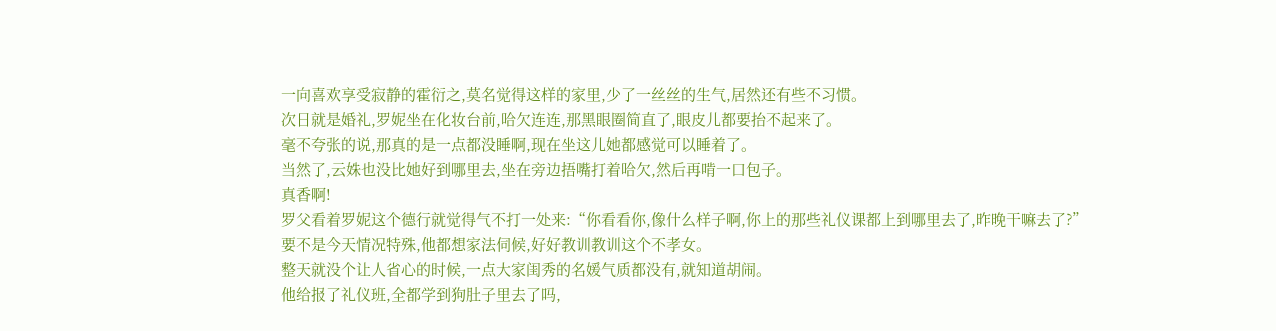一向喜欢享受寂静的霍衍之,莫名觉得这样的家里,少了一丝丝的生气,居然还有些不习惯。
次日就是婚礼,罗妮坐在化妆台前,哈欠连连,那黑眼圈简直了,眼皮儿都要抬不起来了。
毫不夸张的说,那真的是一点都没睡啊,现在坐这儿她都感觉可以睡着了。
当然了,云姝也没比她好到哪里去,坐在旁边捂嘴打着哈欠,然后再啃一口包子。
真香啊!
罗父看着罗妮这个德行就觉得气不打一处来:“你看看你,像什么样子啊,你上的那些礼仪课都上到哪里去了,昨晚干嘛去了?”
要不是今天情况特殊,他都想家法伺候,好好教训教训这个不孝女。
整天就没个让人省心的时候,一点大家闺秀的名媛气质都没有,就知道胡闹。
他给报了礼仪班,全都学到狗肚子里去了吗,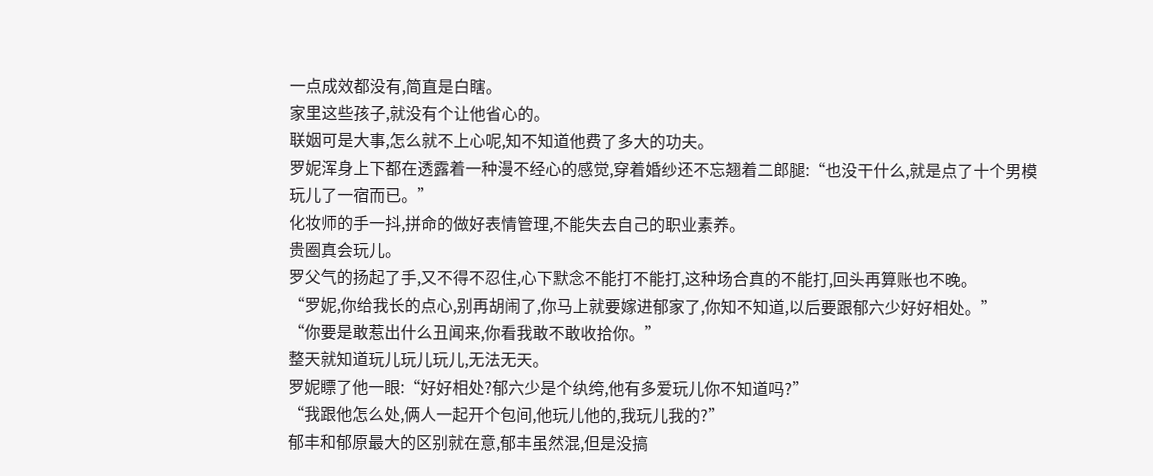一点成效都没有,简直是白瞎。
家里这些孩子,就没有个让他省心的。
联姻可是大事,怎么就不上心呢,知不知道他费了多大的功夫。
罗妮浑身上下都在透露着一种漫不经心的感觉,穿着婚纱还不忘翘着二郎腿:“也没干什么,就是点了十个男模玩儿了一宿而已。”
化妆师的手一抖,拼命的做好表情管理,不能失去自己的职业素养。
贵圈真会玩儿。
罗父气的扬起了手,又不得不忍住,心下默念不能打不能打,这种场合真的不能打,回头再算账也不晚。
“罗妮,你给我长的点心,别再胡闹了,你马上就要嫁进郁家了,你知不知道,以后要跟郁六少好好相处。”
“你要是敢惹出什么丑闻来,你看我敢不敢收拾你。”
整天就知道玩儿玩儿玩儿,无法无天。
罗妮瞟了他一眼:“好好相处?郁六少是个纨绔,他有多爱玩儿你不知道吗?”
“我跟他怎么处,俩人一起开个包间,他玩儿他的,我玩儿我的?”
郁丰和郁原最大的区别就在意,郁丰虽然混,但是没搞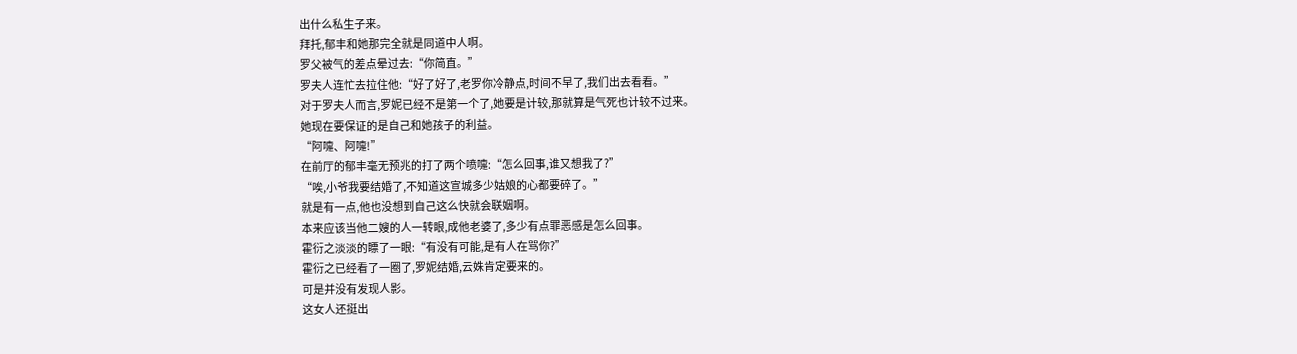出什么私生子来。
拜托,郁丰和她那完全就是同道中人啊。
罗父被气的差点晕过去:“你简直。”
罗夫人连忙去拉住他:“好了好了,老罗你冷静点,时间不早了,我们出去看看。”
对于罗夫人而言,罗妮已经不是第一个了,她要是计较,那就算是气死也计较不过来。
她现在要保证的是自己和她孩子的利益。
“阿嚏、阿嚏!”
在前厅的郁丰毫无预兆的打了两个喷嚏:“怎么回事,谁又想我了?”
“唉,小爷我要结婚了,不知道这宣城多少姑娘的心都要碎了。”
就是有一点,他也没想到自己这么快就会联姻啊。
本来应该当他二嫂的人一转眼,成他老婆了,多少有点罪恶感是怎么回事。
霍衍之淡淡的瞟了一眼:“有没有可能,是有人在骂你?”
霍衍之已经看了一圈了,罗妮结婚,云姝肯定要来的。
可是并没有发现人影。
这女人还挺出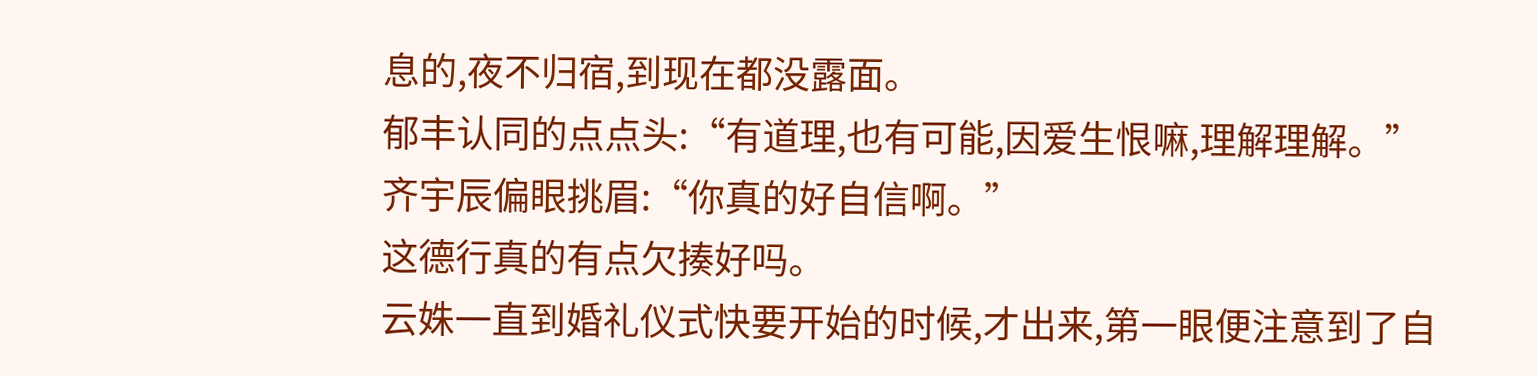息的,夜不归宿,到现在都没露面。
郁丰认同的点点头:“有道理,也有可能,因爱生恨嘛,理解理解。”
齐宇辰偏眼挑眉:“你真的好自信啊。”
这德行真的有点欠揍好吗。
云姝一直到婚礼仪式快要开始的时候,才出来,第一眼便注意到了自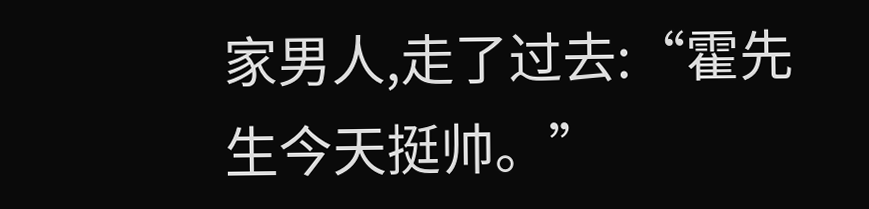家男人,走了过去:“霍先生今天挺帅。”